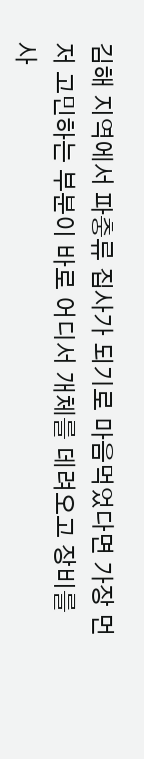김해 지역에서 파충류 집사가 되기로 마음먹었다면 가장 먼저 고민하는 부분이 바로 어디서 개체를 데려오고 장비를 사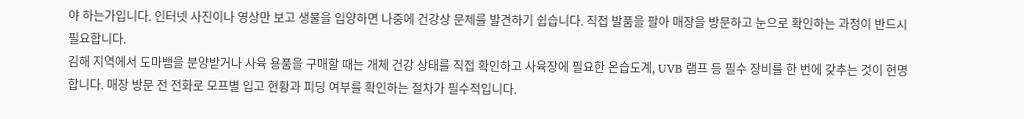야 하는가입니다. 인터넷 사진이나 영상만 보고 생물을 입양하면 나중에 건강상 문제를 발견하기 쉽습니다. 직접 발품을 팔아 매장을 방문하고 눈으로 확인하는 과정이 반드시 필요합니다.
김해 지역에서 도마뱀을 분양받거나 사육 용품을 구매할 때는 개체 건강 상태를 직접 확인하고 사육장에 필요한 온습도계, UVB 램프 등 필수 장비를 한 번에 갖추는 것이 현명합니다. 매장 방문 전 전화로 모프별 입고 현황과 피딩 여부를 확인하는 절차가 필수적입니다.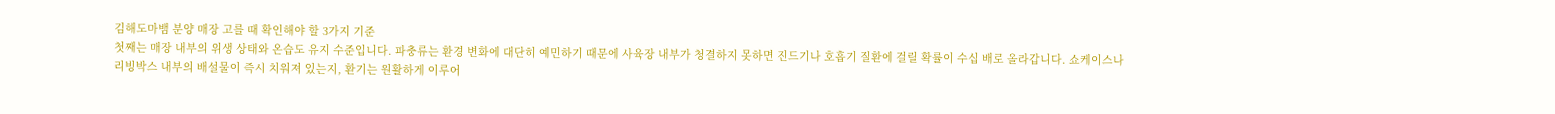김해도마뱀 분양 매장 고를 때 확인해야 할 3가지 기준
첫째는 매장 내부의 위생 상태와 온습도 유지 수준입니다. 파충류는 환경 변화에 대단히 예민하기 때문에 사육장 내부가 청결하지 못하면 진드기나 호흡기 질환에 걸릴 확률이 수십 배로 올라갑니다. 쇼케이스나 리빙박스 내부의 배설물이 즉시 치워져 있는지, 환기는 원활하게 이루어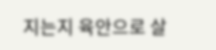지는지 육안으로 살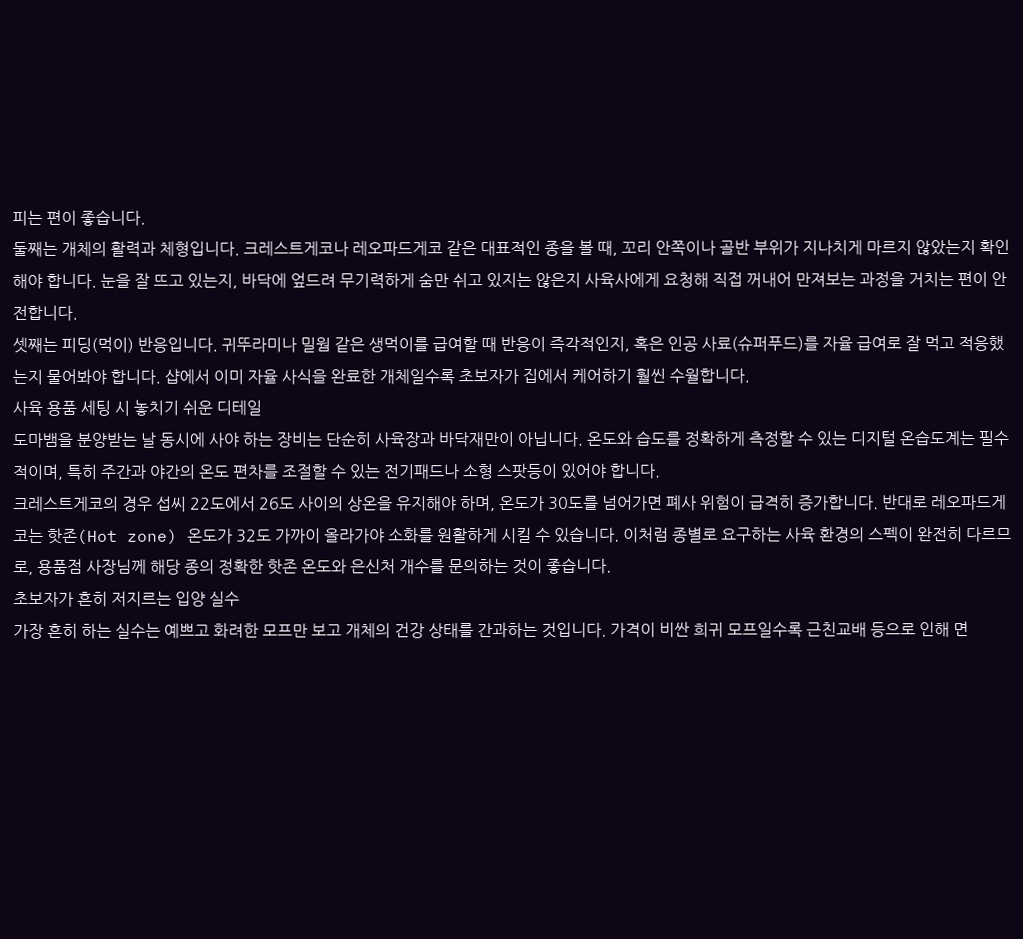피는 편이 좋습니다.
둘째는 개체의 활력과 체형입니다. 크레스트게코나 레오파드게코 같은 대표적인 종을 볼 때, 꼬리 안쪽이나 골반 부위가 지나치게 마르지 않았는지 확인해야 합니다. 눈을 잘 뜨고 있는지, 바닥에 엎드려 무기력하게 숨만 쉬고 있지는 않은지 사육사에게 요청해 직접 꺼내어 만져보는 과정을 거치는 편이 안전합니다.
셋째는 피딩(먹이) 반응입니다. 귀뚜라미나 밀웜 같은 생먹이를 급여할 때 반응이 즉각적인지, 혹은 인공 사료(슈퍼푸드)를 자율 급여로 잘 먹고 적응했는지 물어봐야 합니다. 샵에서 이미 자율 사식을 완료한 개체일수록 초보자가 집에서 케어하기 훨씬 수월합니다.
사육 용품 세팅 시 놓치기 쉬운 디테일
도마뱀을 분양받는 날 동시에 사야 하는 장비는 단순히 사육장과 바닥재만이 아닙니다. 온도와 습도를 정확하게 측정할 수 있는 디지털 온습도계는 필수적이며, 특히 주간과 야간의 온도 편차를 조절할 수 있는 전기패드나 소형 스팟등이 있어야 합니다.
크레스트게코의 경우 섭씨 22도에서 26도 사이의 상온을 유지해야 하며, 온도가 30도를 넘어가면 폐사 위험이 급격히 증가합니다. 반대로 레오파드게코는 핫존(Hot zone) 온도가 32도 가까이 올라가야 소화를 원활하게 시킬 수 있습니다. 이처럼 종별로 요구하는 사육 환경의 스펙이 완전히 다르므로, 용품점 사장님께 해당 종의 정확한 핫존 온도와 은신처 개수를 문의하는 것이 좋습니다.
초보자가 흔히 저지르는 입양 실수
가장 흔히 하는 실수는 예쁘고 화려한 모프만 보고 개체의 건강 상태를 간과하는 것입니다. 가격이 비싼 희귀 모프일수록 근친교배 등으로 인해 면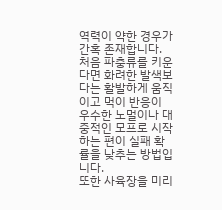역력이 약한 경우가 간혹 존재합니다. 처음 파충류를 키운다면 화려한 발색보다는 활발하게 움직이고 먹이 반응이 우수한 노멀이나 대중적인 모프로 시작하는 편이 실패 확률을 낮추는 방법입니다.
또한 사육장을 미리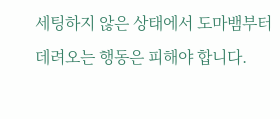세팅하지 않은 상태에서 도마뱀부터 데려오는 행동은 피해야 합니다.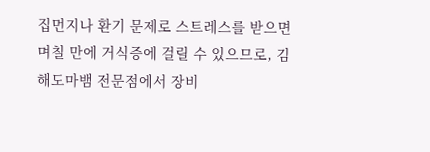집먼지나 환기 문제로 스트레스를 받으면 며칠 만에 거식증에 걸릴 수 있으므로, 김해도마뱀 전문점에서 장비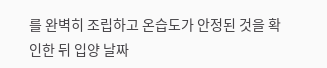를 완벽히 조립하고 온습도가 안정된 것을 확인한 뒤 입양 날짜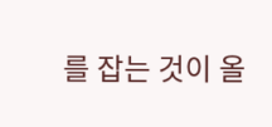를 잡는 것이 올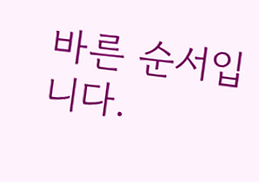바른 순서입니다.